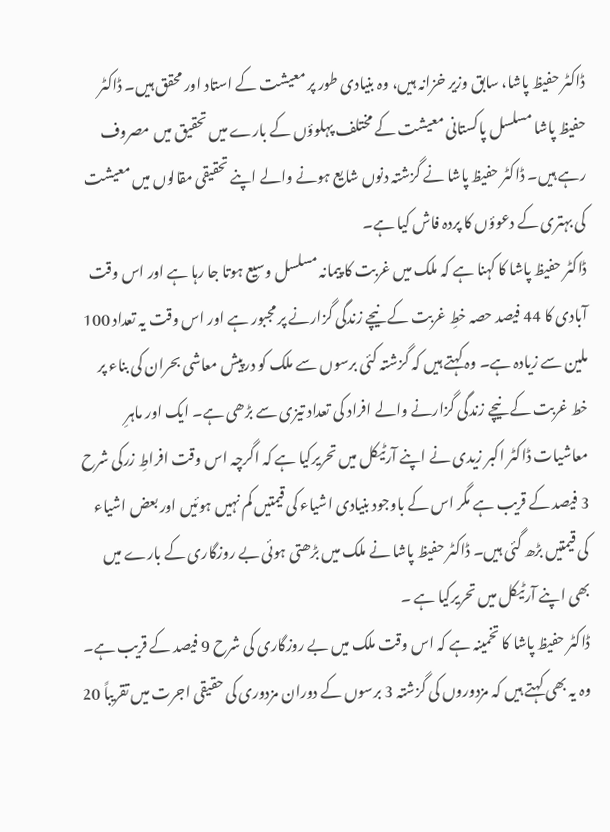ڈاکٹر حفیظ پاشا، سابق وزیر خزانہ ہیں، وہ بنیادی طور پر معیشت کے استاد اور محقق ہیں۔ ڈاکٹر حفیظ پاشا مسلسل پاکستانی معیشت کے مختلف پہلوؤں کے بارے میں تحقیق میں مصروف رہے ہیں۔ ڈاکٹر حفیظ پاشا نے گزشتہ دنوں شایع ہونے والے اپنے تحقیقی مقالوں میں معیشت کی بہتری کے دعوؤں کا پردہ فاش کیا ہے۔
ڈاکٹر حفیظ پاشا کا کہنا ہے کہ ملک میں غربت کا پیمانہ مسلسل وسیع ہوتا جا رہا ہے اور اس وقت آبادی کا 44 فیصد حصہ خطِ غربت کے نیچے زندگی گزارنے پر مجبور ہے اور اس وقت یہ تعداد 100 ملین سے زیادہ ہے۔ وہ کہتے ہیں کہ گزشتہ کئی برسوں سے ملک کو درپیش معاشی بحران کی بناء پر خط غربت کے نیچے زندگی گزارنے والے افراد کی تعداد تیزی سے بڑھی ہے۔ ایک اور ماہرِ معاشیات ڈاکٹر اکبر زیدی نے اپنے آرٹیکل میں تحریرکیا ہے کہ اگرچہ اس وقت افراطِ زرکی شرح 3 فیصد کے قریب ہے مگر اس کے باوجود بنیادی اشیاء کی قیمتیں کم نہیں ہوئیں اور بعض اشیاء کی قیمتیں بڑھ گئی ہیں۔ ڈاکٹر حفیظ پاشا نے ملک میں بڑھتی ہوئی بے روزگاری کے بارے میں بھی اپنے آرٹیکل میں تحریرکیا ہے ۔
ڈاکٹر حفیظ پاشا کا تخمینہ ہے کہ اس وقت ملک میں بے روزگاری کی شرح 9 فیصد کے قریب ہے۔ وہ یہ بھی کہتے ہیں کہ مزدوروں کی گزشتہ 3 برسوں کے دوران مزدوری کی حقیقی اجرت میں تقریباً 20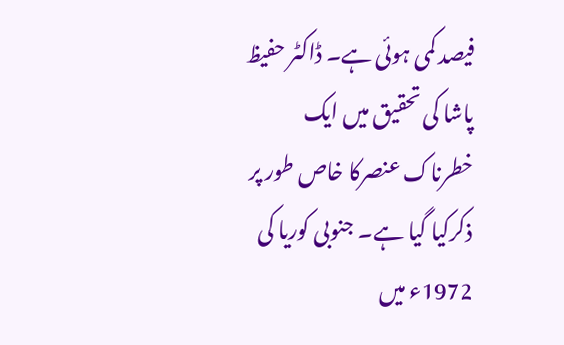فیصد کمی ہوئی ہے۔ ڈاکٹر حفیظ پاشا کی تحقیق میں ایک خطرناک عنصرکا خاص طور پر ذکرکیا گیا ہے۔ جنوبی کوریا کی 1972ء میں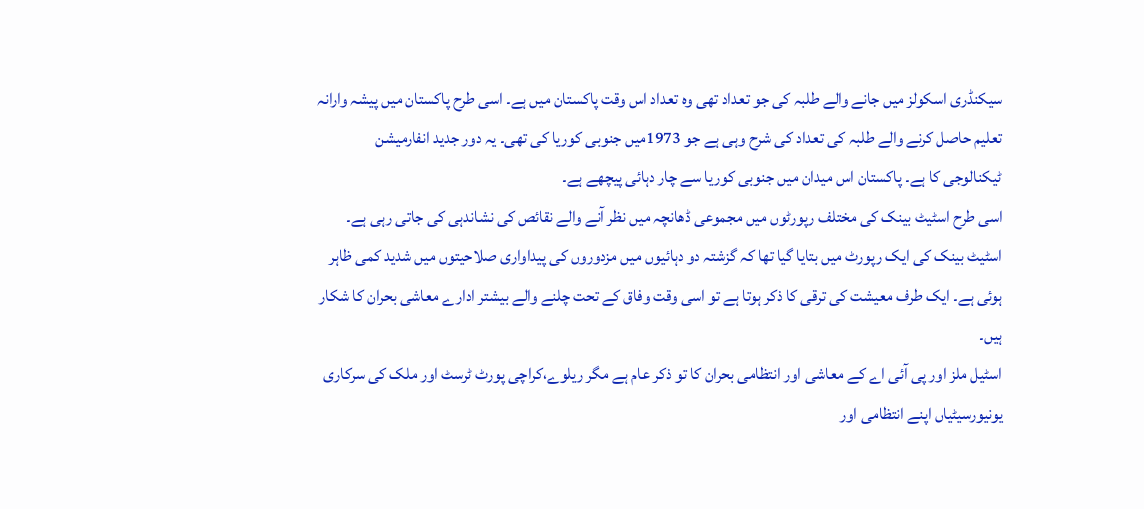سیکنڈری اسکولز میں جانے والے طلبہ کی جو تعداد تھی وہ تعداد اس وقت پاکستان میں ہے۔ اسی طرح پاکستان میں پیشہ وارانہ تعلیم حاصل کرنے والے طلبہ کی تعداد کی شرح وہی ہے جو 1973میں جنوبی کوریا کی تھی۔ یہ دور جدید انفارمیشن ٹیکنالوجی کا ہے۔ پاکستان اس میدان میں جنوبی کوریا سے چار دہائی پیچھے ہے۔
اسی طرح اسٹیٹ بینک کی مختلف رپورٹوں میں مجموعی ڈھانچہ میں نظر آنے والے نقائص کی نشاندہی کی جاتی رہی ہے۔ اسٹیٹ بینک کی ایک رپورٹ میں بتایا گیا تھا کہ گزشتہ دو دہائیوں میں مزدوروں کی پیداواری صلاحیتوں میں شدید کمی ظاہر ہوئی ہے۔ ایک طرف معیشت کی ترقی کا ذکر ہوتا ہے تو اسی وقت وفاق کے تحت چلنے والے بیشتر ادارے معاشی بحران کا شکار ہیں۔
اسٹیل ملز اور پی آئی اے کے معاشی اور انتظامی بحران کا تو ذکر عام ہے مگر ریلوے،کراچی پورٹ ٹرسٹ اور ملک کی سرکاری یونیورسیٹیاں اپنے انتظامی اور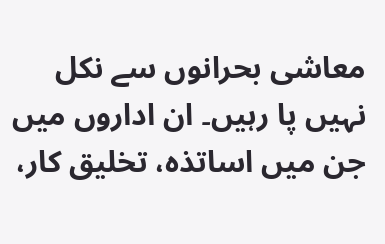معاشی بحرانوں سے نکل نہیں پا رہیں۔ ان اداروں میں جن میں اساتذہ، تخلیق کار،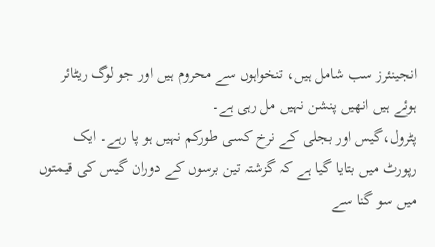انجینئرز سب شامل ہیں، تنخواہوں سے محروم ہیں اور جو لوگ ریٹائر ہوئے ہیں انھیں پنشن نہیں مل رہی ہے۔
پٹرول،گیس اور بجلی کے نرخ کسی طورکم نہیں ہو پا رہے۔ ایک رپورٹ میں بتایا گیا ہے کہ گزشتہ تین برسوں کے دوران گیس کی قیمتوں میں سو گنا سے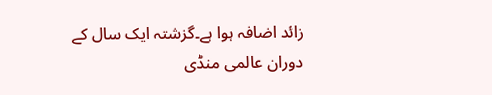زائد اضافہ ہوا ہے۔گزشتہ ایک سال کے دوران عالمی منڈی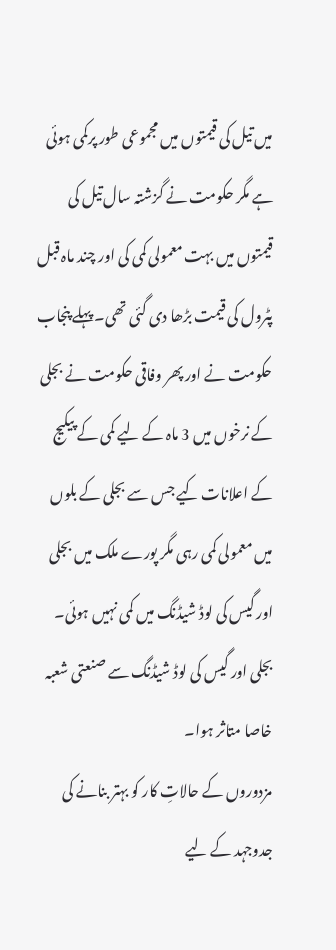میں تیل کی قیمتوں میں مجموعی طور پرکمی ہوئی ہے مگر حکومت نے گزشتہ سال تیل کی قیمتوں میں بہت معمولی کمی کی اور چند ماہ قبل پٹرول کی قیمت بڑھا دی گئی تھی۔ پہلے پنجاب حکومت نے اور پھر وفاقی حکومت نے بجلی کے نرخوں میں 3 ماہ کے لیے کمی کے پیکیج کے اعلانات کیے جس سے بجلی کے بلوں میں معمولی کمی رہی مگر پورے ملک میں بجلی اور گیس کی لوڈ شیڈنگ میں کمی نہیں ہوئی۔ بجلی اور گیس کی لوڈ شیڈنگ سے صنعتی شعبہ خاصا متاثر ہوا۔
مزدوروں کے حالاتِ کار کو بہتر بنانے کی جدوجہد کے لیے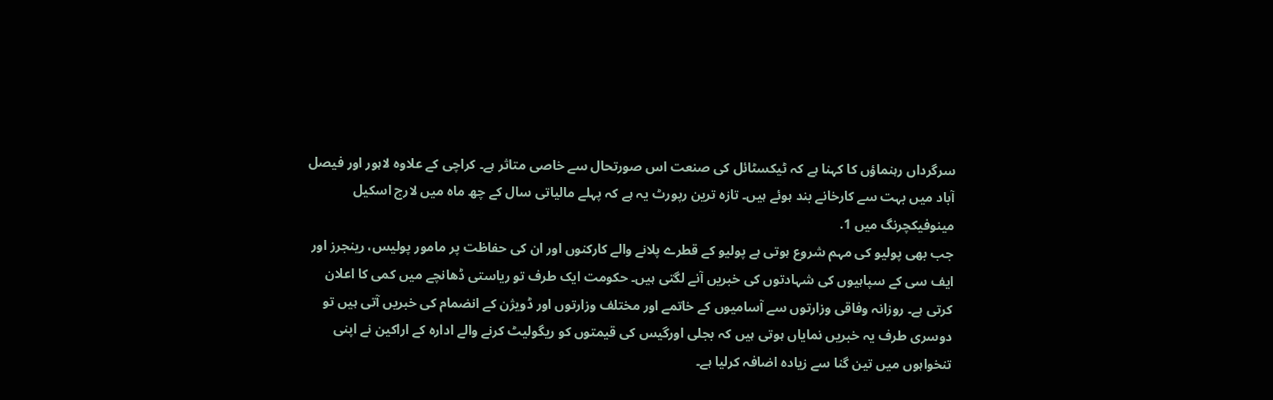سرگرداں رہنماؤں کا کہنا ہے کہ ٹیکسٹائل کی صنعت اس صورتحال سے خاصی متاثر ہے۔ کراچی کے علاوہ لاہور اور فیصل آباد میں بہت سے کارخانے بند ہوئے ہیں۔ تازہ ترین رپورٹ یہ ہے کہ پہلے مالیاتی سال کے چھ ماہ میں لارج اسکیل مینوفیکچرنگ میں 1.
جب بھی پولیو کی مہم شروع ہوتی ہے پولیو کے قطرے پلانے والے کارکنوں اور ان کی حفاظت پر مامور پولیس، رینجرز اور ایف سی کے سپاہیوں کی شہادتوں کی خبریں آنے لگتی ہیں۔ حکومت ایک طرف تو ریاستی ڈھانچے میں کمی کا اعلان کرتی ہے۔ روزانہ وفاقی وزارتوں سے آسامیوں کے خاتمے اور مختلف وزارتوں اور ڈویژن کے انضمام کی خبریں آتی ہیں تو دوسری طرف یہ خبریں نمایاں ہوتی ہیں کہ بجلی اورگیس کی قیمتوں کو ریگولیٹ کرنے والے ادارہ کے اراکین نے اپنی تنخواہوں میں تین گنا سے زیادہ اضافہ کرلیا ہے۔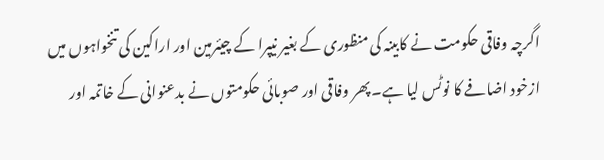اگرچہ وفاقی حکومت نے کابینہ کی منظوری کے بغیر نیپرا کے چیئرمین اور اراکین کی تنخواہوں میں ازخود اضافے کا نوٹس لیا ہے۔ پھر وفاقی اور صوبائی حکومتوں نے بدعنوانی کے خاتمہ اور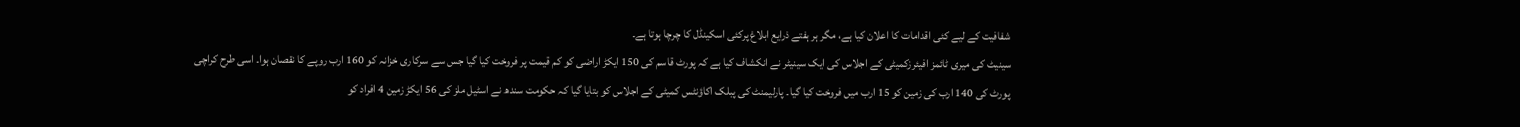شفافیت کے لیے کئی اقدامات کا اعلان کیا ہے، مگر ہر ہفتے ذرایع ابلاغ پرکئی اسکینڈل کا چرچا ہوتا ہے۔
سینیٹ کی میری ٹائمز افیئرزکمیٹی کے اجلاس کی ایک سینیٹر نے انکشاف کیا ہے کہ پورٹ قاسم کی 150 ایکڑ اراضی کو کم قیمت پر فروخت کیا گیا جس سے سرکاری خزانہ کو 160 ارب روپے کا نقصان ہوا۔ اسی طرح کراچی پورٹ کی 140 ارب کی زمین کو 15 ارب میں فروخت کیا گیا۔ پارلیمنٹ کی پبلک اکاؤنٹس کمیٹی کے اجلاس کو بتایا گیا کہ حکومت سندھ نے اسٹیل ملز کی 56 ایکڑ زمین 4 افراد کو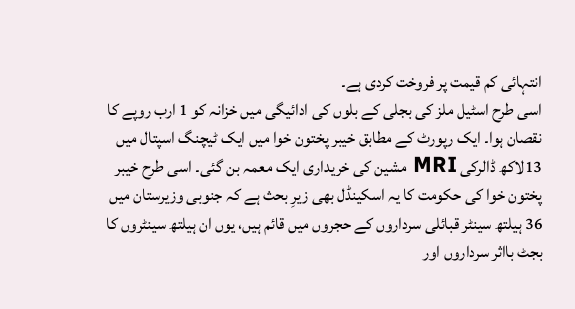انتہائی کم قیمت پر فروخت کردی ہے۔
اسی طرح اسٹیل ملز کی بجلی کے بلوں کی ادائیگی میں خزانہ کو 1 ارب روپے کا نقصان ہوا۔ ایک رپورٹ کے مطابق خیبر پختون خوا میں ایک ٹیچنگ اسپتال میں 13لاکھ ڈالرکی MRI مشین کی خریداری ایک معمہ بن گئی۔ اسی طرح خیبر پختون خوا کی حکومت کا یہ اسکینڈل بھی زیرِ بحث ہے کہ جنوبی وزیرستان میں 36 ہیلتھ سینٹر قبائلی سرداروں کے حجروں میں قائم ہیں، یوں ان ہیلتھ سینٹروں کا بجٹ بااثر سرداروں اور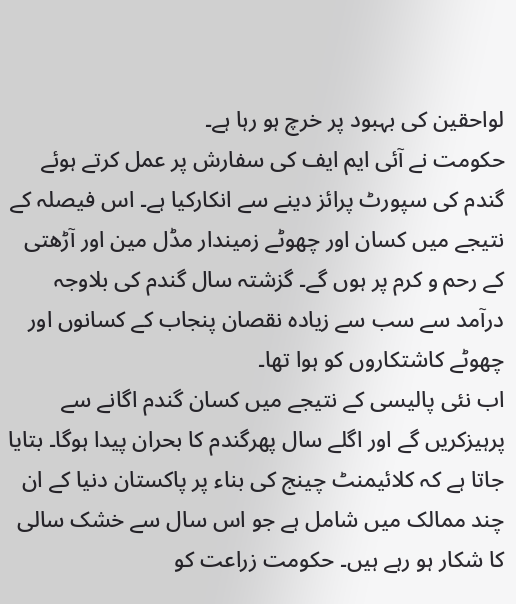لواحقین کی بہبود پر خرچ ہو رہا ہے۔
حکومت نے آئی ایم ایف کی سفارش پر عمل کرتے ہوئے گندم کی سپورٹ پرائز دینے سے انکارکیا ہے۔ اس فیصلہ کے نتیجے میں کسان اور چھوٹے زمیندار مڈل مین اور آڑھتی کے رحم و کرم پر ہوں گے۔ گزشتہ سال گندم کی بلاوجہ درآمد سے سب سے زیادہ نقصان پنجاب کے کسانوں اور چھوٹے کاشتکاروں کو ہوا تھا۔
اب نئی پالیسی کے نتیجے میں کسان گندم اگانے سے پرہیزکریں گے اور اگلے سال پھرگندم کا بحران پیدا ہوگا۔ بتایا جاتا ہے کہ کلائیمنٹ چینج کی بناء پر پاکستان دنیا کے ان چند ممالک میں شامل ہے جو اس سال سے خشک سالی کا شکار ہو رہے ہیں۔ حکومت زراعت کو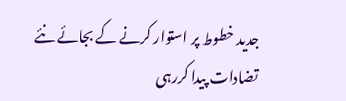جدید خطوط پر استوار کرنے کے بجائے نئے تضادات پیدا کررہی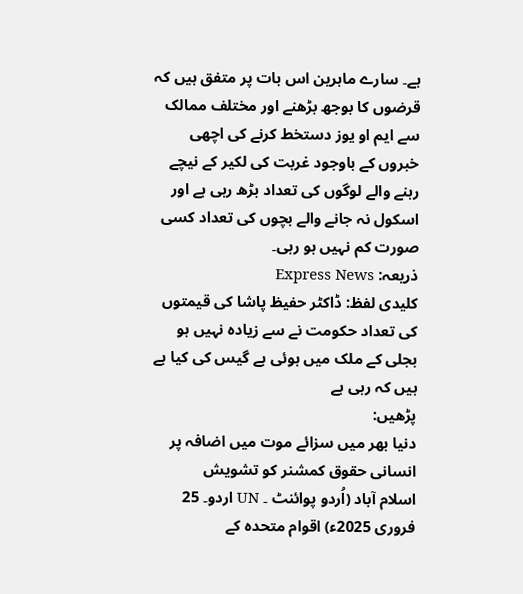ہے۔ سارے ماہرین اس بات پر متفق ہیں کہ قرضوں کا بوجھ بڑھنے اور مختلف ممالک سے ایم او یوز دستخط کرنے کی اچھی خبروں کے باوجود غربت کی لکیر کے نیچے رہنے والے لوگوں کی تعداد بڑھ رہی ہے اور اسکول نہ جانے والے بچوں کی تعداد کسی صورت کم نہیں ہو رہی۔
ذریعہ: Express News
کلیدی لفظ: ڈاکٹر حفیظ پاشا کی قیمتوں کی تعداد حکومت نے سے زیادہ نہیں ہو بجلی کے ملک میں ہوئی ہے گیس کی کیا ہے ہیں کہ رہی ہے
پڑھیں:
دنیا بھر میں سزائے موت میں اضافہ پر انسانی حقوق کمشنر کو تشویش
اسلام آباد (اُردو پوائنٹ ۔ UN اردو۔ 25 فروری 2025ء) اقوام متحدہ کے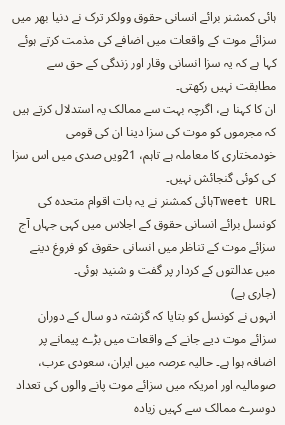ہائی کمشنر برائے انسانی حقوق وولکر ترک نے دنیا بھر میں سزائے موت کے واقعات میں اضافے کی مذمت کرتے ہوئے کہا ہے کہ یہ سزا انسانی وقار اور زندگی کے حق سے مطابقت نہیں رکھتی۔
ان کا کہنا ہے، اگرچہ بہت سے ممالک یہ استدلال کرتے ہیں کہ مجرموں کو موت کی سزا دینا ان کی قومی خودمختاری کا معاملہ ہے تاہم، 21ویں صدی میں اس سزا کی کوئی گنجائش نہیں۔
Tweet URLہائی کمشنر نے یہ بات اقوام متحدہ کی کونسل برائے انسانی حقوق کے اجلاس میں کہی جہاں آج سزائے موت کے تناظر میں انسانی حقوق کو فروغ دینے میں عدالتوں کے کردار پر گفت و شنید ہوئی۔
(جاری ہے)
انہوں نے کونسل کو بتایا کہ گزشتہ دو سال کے دوران سزائے موت دیے جانے کے واقعات میں بڑے پیمانے پر اضافہ ہوا ہے۔ حالیہ عرصہ میں ایران، سعودی عرب، صومالیہ اور امریکہ میں سزائے موت پانے والوں کی تعداد دوسرے ممالک سے کہیں زیادہ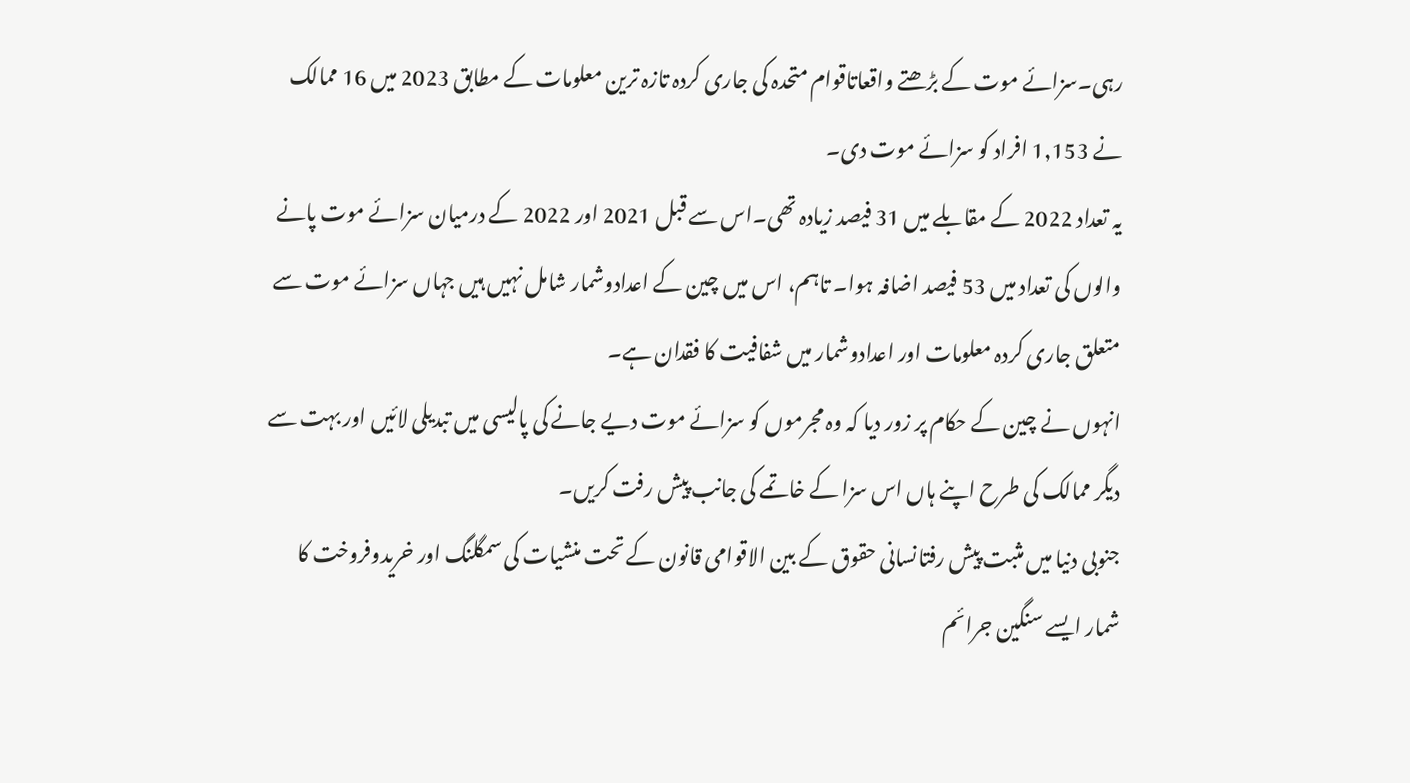رہی۔سزائے موت کے بڑھتے واقعاتاقوام متحدہ کی جاری کردہ تازہ ترین معلومات کے مطابق 2023 میں 16 ممالک نے 1,153 افراد کو سزائے موت دی۔
یہ تعداد 2022 کے مقابلے میں 31 فیصد زیادہ تھی۔اس سے قبل 2021 اور 2022 کے درمیان سزائے موت پانے والوں کی تعداد میں 53 فیصد اضافہ ہوا۔ تاہم، اس میں چین کے اعدادوشمار شامل نہیں ہیں جہاں سزائے موت سے متعلق جاری کردہ معلومات اور اعدادوشمار میں شفافیت کا فقدان ہے۔
انہوں نے چین کے حکام پر زور دیا کہ وہ مجرموں کو سزائے موت دیے جانے کی پالیسی میں تبدیلی لائیں اور بہت سے دیگر ممالک کی طرح اپنے ہاں اس سزا کے خاتمے کی جانب پیش رفت کریں۔
جنوبی دنیا میں مثبت پیش رفتانسانی حقوق کے بین الاقوامی قانون کے تحت منشیات کی سمگلنگ اور خریدوفروخت کا شمار ایسے سنگین جرائم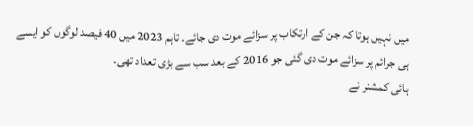میں نہیں ہوتا کہ جن کے ارتکاب پر سزائے موت دی جائے۔ تاہم 2023 میں 40 فیصد لوگوں کو ایسے ہی جرائم پر سزائے موت دی گئی جو 2016 کے بعد سب سے بڑی تعداد تھی۔
ہائی کمشنر نے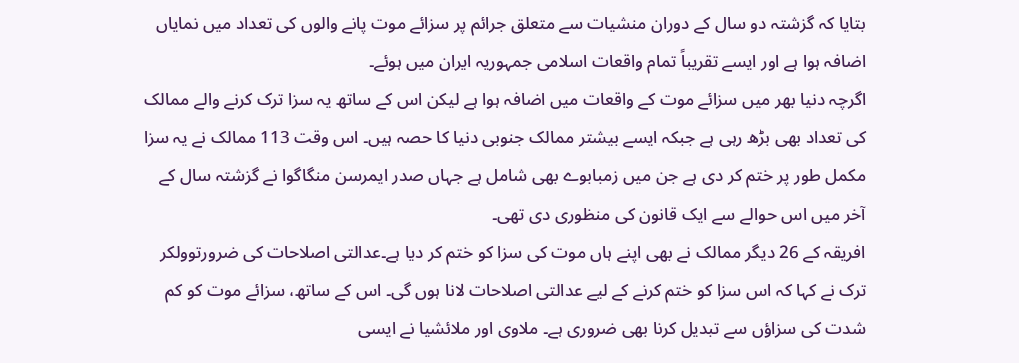بتایا کہ گزشتہ دو سال کے دوران منشیات سے متعلق جرائم پر سزائے موت پانے والوں کی تعداد میں نمایاں اضافہ ہوا ہے اور ایسے تقریباً تمام واقعات اسلامی جمہوریہ ایران میں ہوئے۔
اگرچہ دنیا بھر میں سزائے موت کے واقعات میں اضافہ ہوا ہے لیکن اس کے ساتھ یہ سزا ترک کرنے والے ممالک کی تعداد بھی بڑھ رہی ہے جبکہ ایسے بیشتر ممالک جنوبی دنیا کا حصہ ہیں۔ اس وقت 113 ممالک نے یہ سزا مکمل طور پر ختم کر دی ہے جن میں زمبابوے بھی شامل ہے جہاں صدر ایمرسن منگاگوا نے گزشتہ سال کے آخر میں اس حوالے سے ایک قانون کی منظوری دی تھی۔
افریقہ کے 26 دیگر ممالک نے بھی اپنے ہاں موت کی سزا کو ختم کر دیا ہے۔عدالتی اصلاحات کی ضرورتوولکر ترک نے کہا کہ اس سزا کو ختم کرنے کے لیے عدالتی اصلاحات لانا ہوں گی۔ اس کے ساتھ، سزائے موت کو کم شدت کی سزاؤں سے تبدیل کرنا بھی ضروری ہے۔ ملاوی اور ملائشیا نے ایسی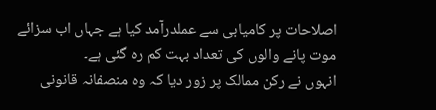اصلاحات پر کامیابی سے عملدرآمد کیا ہے جہاں اب سزائے موت پانے والوں کی تعداد بہت کم رہ گئی ہے۔
انہوں نے رکن ممالک پر زور دیا کہ وہ منصفانہ قانونی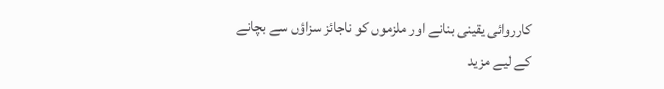کارروائی یقینی بنانے اور ملزموں کو ناجائز سزاؤں سے بچانے کے لیے مزید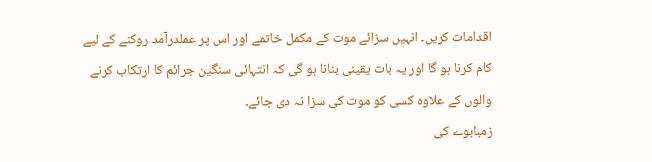اقدامات کریں۔ انہیں سزائے موت کے مکمل خاتمے اور اس پر عملدرآمد روکنے کے لیے کام کرنا ہو گا اور یہ بات یقینی بنانا ہو گی کہ انتہائی سنگین جرائم کا ارتکاب کرنے والوں کے علاوہ کسی کو موت کی سزا نہ دی جائے۔
زمبابوے کی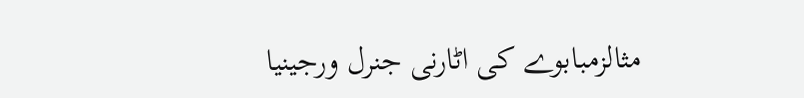مثالزمبابوے کی اٹارنی جنرل ورجینیا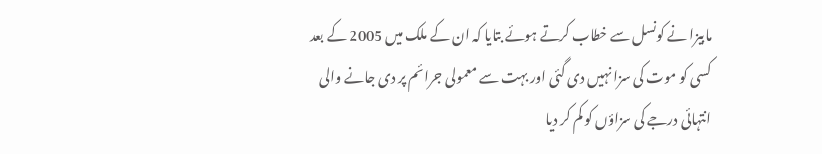مابیزا نے کونسل سے خطاب کرتے ہوئے بتایا کہ ان کے ملک میں 2005 کے بعد کسی کو موت کی سزا نہیں دی گئی اور بہت سے معمولی جرائم پر دی جانے والی انتہائی درجے کی سزاؤں کو کم کر دیا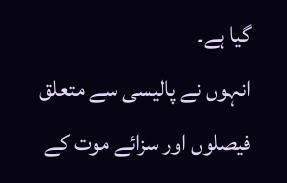گیا ہے۔
انہوں نے پالیسی سے متعلق فیصلوں اور سزائے موت کے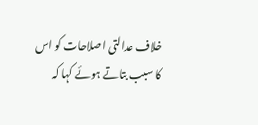خلاف عدالتی اصلاحات کو اس کا سبب بتاتے ہوئے کہا کہ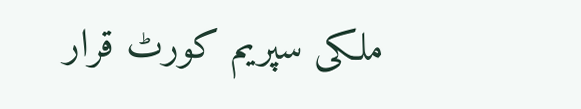ملکی سپریم کورٹ قرار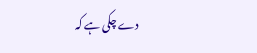دے چکی ہے کہ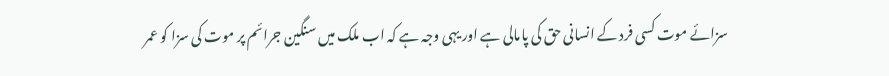سزائے موت کسی فرد کے انسانی حق کی پامالی ہے اور یہی وجہ ہے کہ اب ملک میں سنگین جرائم پر موت کی سزا کو عمر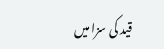قید کی سزا میں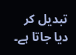تبدیل کر دیا جاتا ہے۔